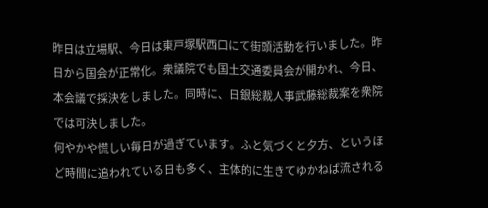昨日は立場駅、今日は東戸塚駅西口にて街頭活動を行いました。昨日から国会が正常化。衆議院でも国土交通委員会が開かれ、今日、本会議で採決をしました。同時に、日銀総裁人事武藤総裁案を衆院では可決しました。
何やかや慌しい毎日が過ぎています。ふと気づくと夕方、というほど時間に追われている日も多く、主体的に生きてゆかねば流される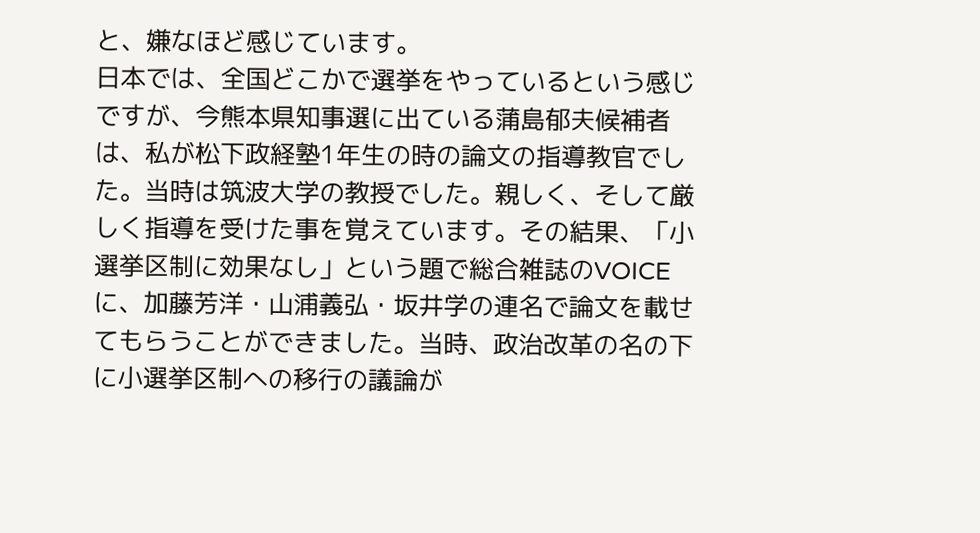と、嫌なほど感じています。
日本では、全国どこかで選挙をやっているという感じですが、今熊本県知事選に出ている蒲島郁夫候補者は、私が松下政経塾1年生の時の論文の指導教官でした。当時は筑波大学の教授でした。親しく、そして厳しく指導を受けた事を覚えています。その結果、「小選挙区制に効果なし」という題で総合雑誌のVOICEに、加藤芳洋・山浦義弘・坂井学の連名で論文を載せてもらうことができました。当時、政治改革の名の下に小選挙区制への移行の議論が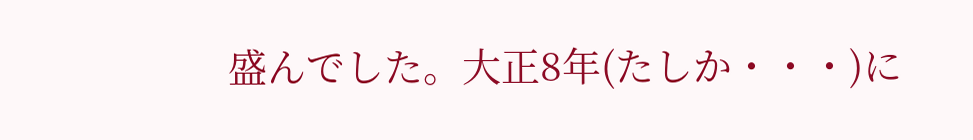盛んでした。大正8年(たしか・・・)に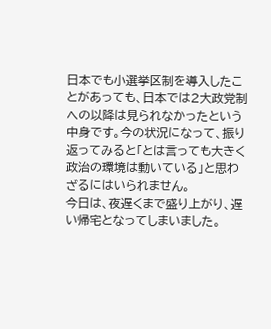日本でも小選挙区制を導入したことがあっても、日本では2大政党制への以降は見られなかったという中身です。今の状況になって、振り返ってみると「とは言っても大きく政治の環境は動いている」と思わざるにはいられません。
今日は、夜遅くまで盛り上がり、遅い帰宅となってしまいました。